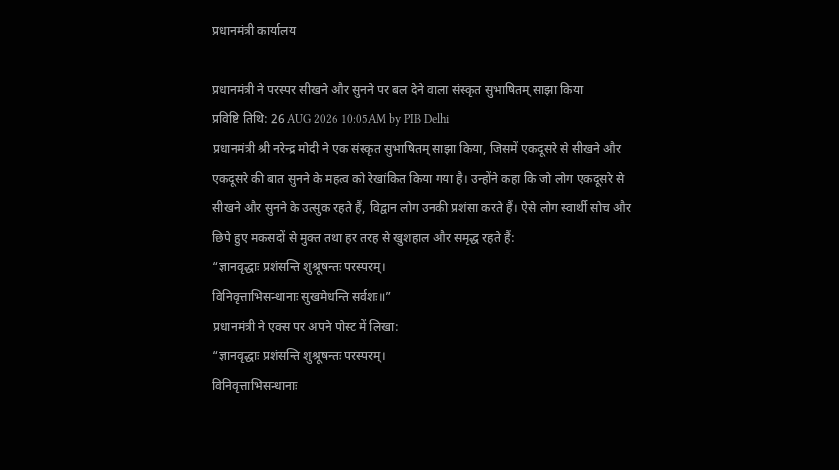प्रधानमंत्री कार्यालय

प्रधानमंत्री ने परस्पर सीखने और सुनने पर बल देने वाला संस्कृत सुभाषितम् साझा किया
प्रविष्टि तिथि: 26 AUG 2026 10:05AM by PIB Delhi
प्रधानमंत्री श्री नरेन्द्र मोदी ने एक संस्कृत सुभाषितम् साझा किया, जिसमें एकदूसरे से सीखने और एकदूसरे की बात सुनने के महत्व को रेखांकित किया गया है। उन्होंने कहा कि जो लोग एकदूसरे से सीखने और सुनने के उत्सुक रहते हैं, विद्वान लोग उनकी प्रशंसा करते हैं। ऐसे लोग स्वार्थी सोच और छिपे हुए मकसदों से मुक्त तथा हर तरह से खुशहाल और समृद्ध रहते हैं:
“ज्ञानवृद्धाः प्रशंसन्ति शुश्रूषन्तः परस्परम्।
विनिवृत्ताभिसन्धानाः सुखमेधन्ति सर्वशः॥”
प्रधानमंत्री ने एक्स पर अपने पोस्ट में लिखा:
“ज्ञानवृद्धाः प्रशंसन्ति शुश्रूषन्तः परस्परम्।
विनिवृत्ताभिसन्धानाः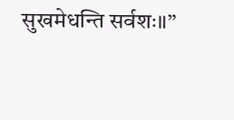सुखमेधन्ति सर्वशः॥”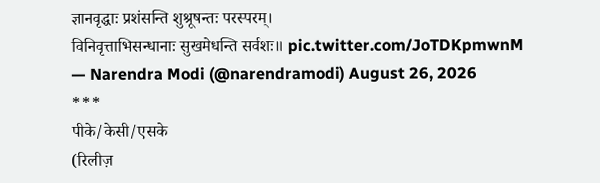ज्ञानवृद्धाः प्रशंसन्ति शुश्रूषन्तः परस्परम्।
विनिवृत्ताभिसन्धानाः सुखमेधन्ति सर्वशः॥ pic.twitter.com/JoTDKpmwnM
— Narendra Modi (@narendramodi) August 26, 2026
***
पीके/केसी/एसके
(रिलीज़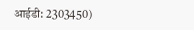आईडी: 2303450)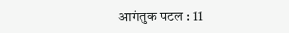आगंतुक पटल : 11